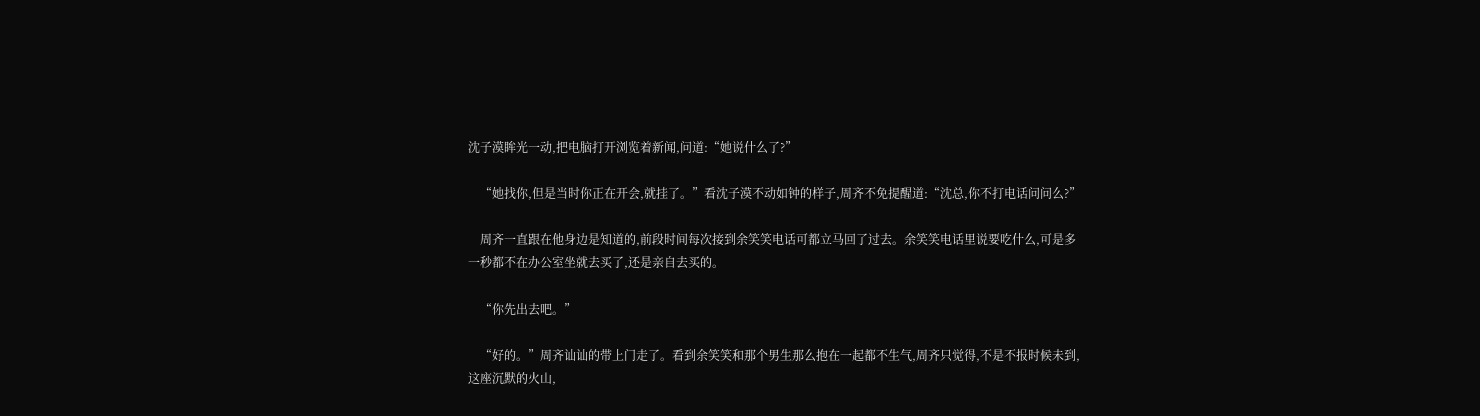沈子漠眸光一动,把电脑打开浏览着新闻,问道:“她说什么了?”

    “她找你,但是当时你正在开会,就挂了。”看沈子漠不动如钟的样子,周齐不免提醒道:“沈总,你不打电话问问么?”

    周齐一直跟在他身边是知道的,前段时间每次接到余笑笑电话可都立马回了过去。余笑笑电话里说要吃什么,可是多一秒都不在办公室坐就去买了,还是亲自去买的。

    “你先出去吧。”

    “好的。”周齐讪讪的带上门走了。看到余笑笑和那个男生那么抱在一起都不生气,周齐只觉得,不是不报时候未到,这座沉默的火山,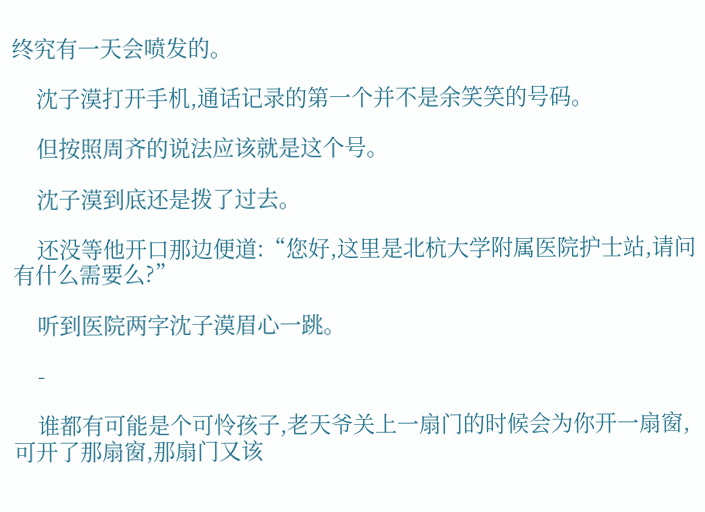终究有一天会喷发的。

    沈子漠打开手机,通话记录的第一个并不是余笑笑的号码。

    但按照周齐的说法应该就是这个号。

    沈子漠到底还是拨了过去。

    还没等他开口那边便道:“您好,这里是北杭大学附属医院护士站,请问有什么需要么?”

    听到医院两字沈子漠眉心一跳。

    -

    谁都有可能是个可怜孩子,老天爷关上一扇门的时候会为你开一扇窗,可开了那扇窗,那扇门又该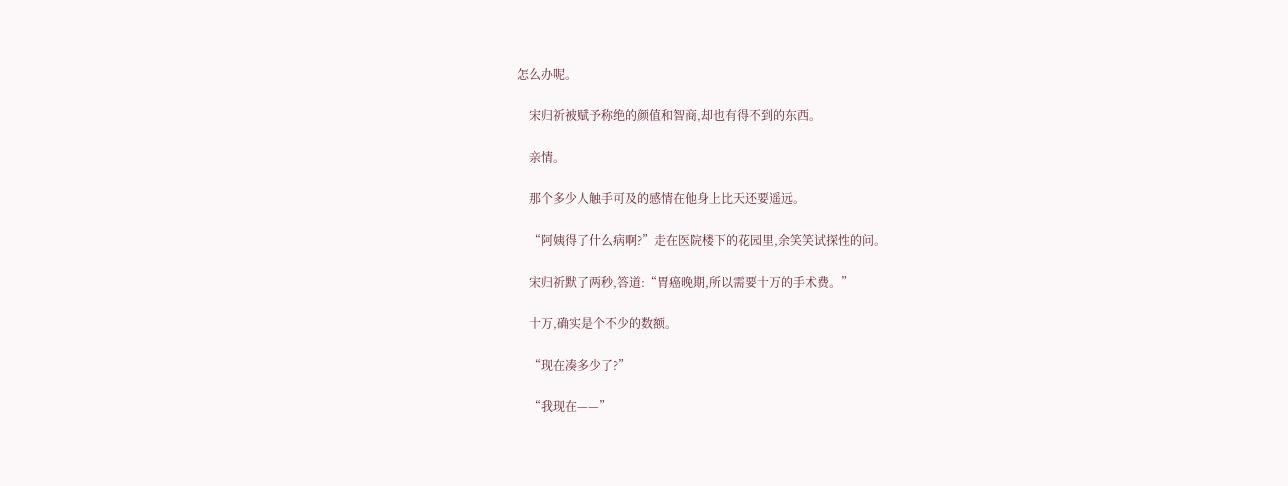怎么办呢。

    宋归祈被赋予称绝的颜值和智商,却也有得不到的东西。

    亲情。

    那个多少人触手可及的感情在他身上比天还要遥远。

    “阿姨得了什么病啊?”走在医院楼下的花园里,余笑笑试探性的问。

    宋归祈默了两秒,答道:“胃癌晚期,所以需要十万的手术费。”

    十万,确实是个不少的数额。

    “现在凑多少了?”

    “我现在——”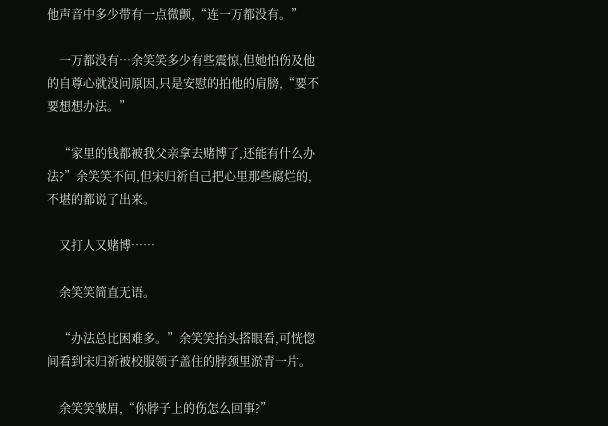他声音中多少带有一点微颤,“连一万都没有。”

    一万都没有…余笑笑多少有些震惊,但她怕伤及他的自尊心就没问原因,只是安慰的拍他的肩膀,“要不要想想办法。”

    “家里的钱都被我父亲拿去赌博了,还能有什么办法?”余笑笑不问,但宋归祈自己把心里那些腐烂的,不堪的都说了出来。

    又打人又赌博……

    余笑笑简直无语。

    “办法总比困难多。”余笑笑抬头搭眼看,可恍惚间看到宋归祈被校服领子盖住的脖颈里淤青一片。

    余笑笑皱眉,“你脖子上的伤怎么回事?”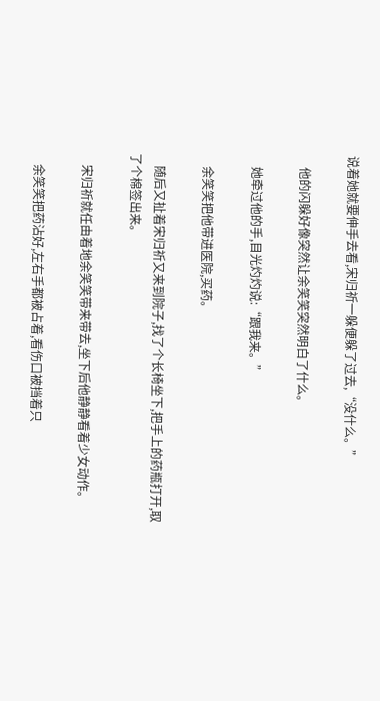说着她就要伸手去看,宋归祈一躲便躲了过去,“没什么。”

    他的闪躲好像突然让余笑笑突然明白了什么。

    她牵过他的手,目光灼灼说:“跟我来。”

    余笑笑把他带进医院,买药。

    随后又扯着宋归祈又来到院子,找了个长椅坐下,把手上的药瓶打开,取了个棉签出来。

    宋归祈就任由着地余笑笑带来带去,坐下后他静静看着少女动作。

    余笑笑把药沾好,左右手都被占着,看伤口被挡着只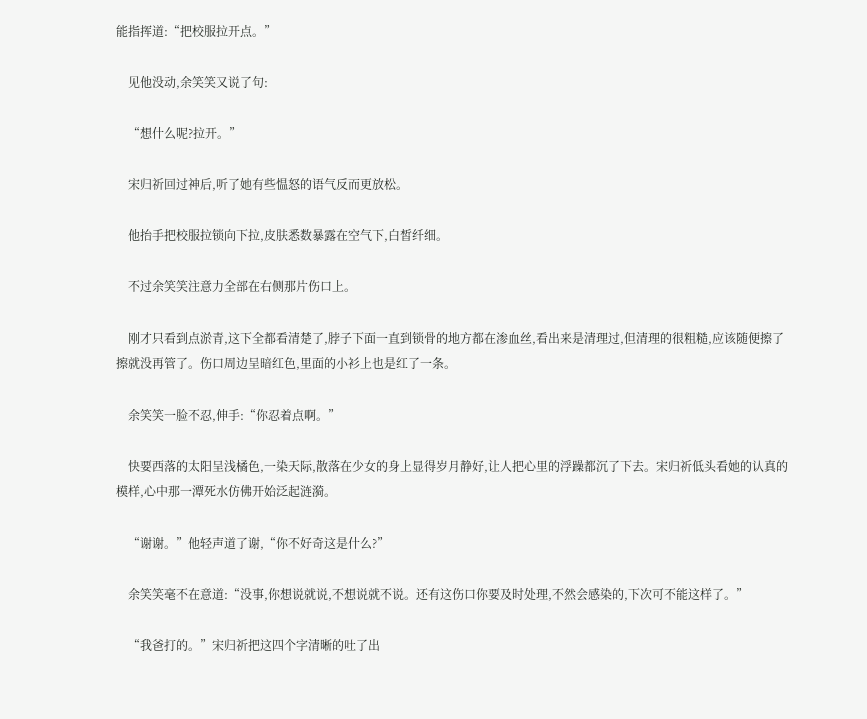能指挥道:“把校服拉开点。”

    见他没动,余笑笑又说了句:

    “想什么呢?拉开。”

    宋归祈回过神后,听了她有些愠怒的语气反而更放松。

    他抬手把校服拉锁向下拉,皮肤悉数暴露在空气下,白皙纤细。

    不过余笑笑注意力全部在右侧那片伤口上。

    刚才只看到点淤青,这下全都看清楚了,脖子下面一直到锁骨的地方都在渗血丝,看出来是清理过,但清理的很粗糙,应该随便擦了擦就没再管了。伤口周边呈暗红色,里面的小衫上也是红了一条。

    余笑笑一脸不忍,伸手:“你忍着点啊。”

    快要西落的太阳呈浅橘色,一染天际,散落在少女的身上显得岁月静好,让人把心里的浮躁都沉了下去。宋归祈低头看她的认真的模样,心中那一潭死水仿佛开始泛起涟漪。

    “谢谢。”他轻声道了谢,“你不好奇这是什么?”

    余笑笑毫不在意道:“没事,你想说就说,不想说就不说。还有这伤口你要及时处理,不然会感染的,下次可不能这样了。”

    “我爸打的。”宋归祈把这四个字清晰的吐了出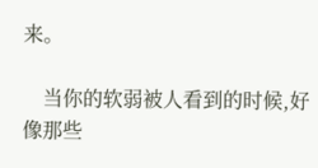来。

    当你的软弱被人看到的时候,好像那些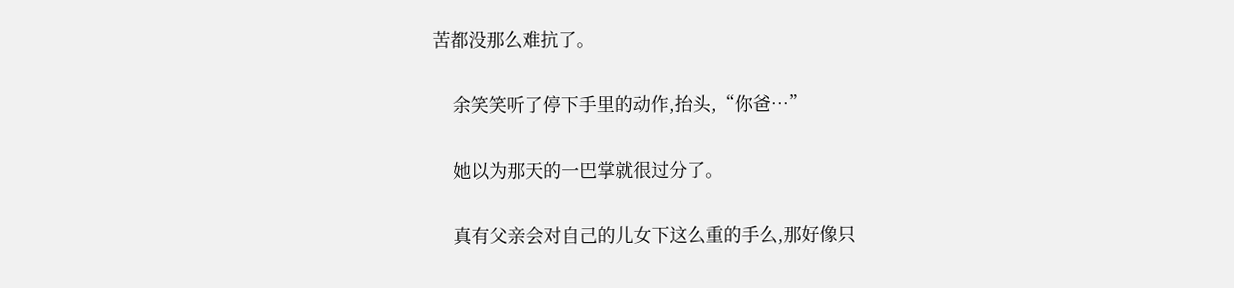苦都没那么难抗了。

    余笑笑听了停下手里的动作,抬头,“你爸…”

    她以为那天的一巴掌就很过分了。

    真有父亲会对自己的儿女下这么重的手么,那好像只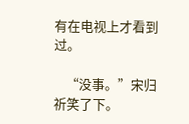有在电视上才看到过。

    “没事。”宋归祈笑了下。